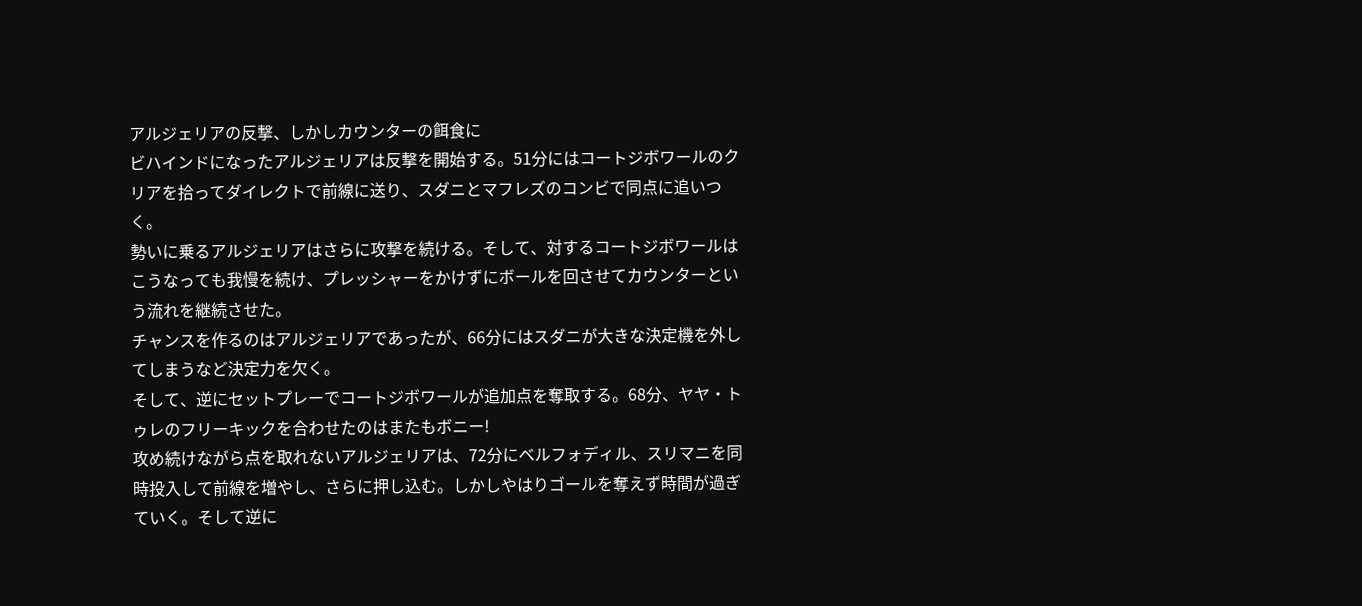アルジェリアの反撃、しかしカウンターの餌食に
ビハインドになったアルジェリアは反撃を開始する。51分にはコートジボワールのクリアを拾ってダイレクトで前線に送り、スダニとマフレズのコンビで同点に追いつく。
勢いに乗るアルジェリアはさらに攻撃を続ける。そして、対するコートジボワールはこうなっても我慢を続け、プレッシャーをかけずにボールを回させてカウンターという流れを継続させた。
チャンスを作るのはアルジェリアであったが、66分にはスダニが大きな決定機を外してしまうなど決定力を欠く。
そして、逆にセットプレーでコートジボワールが追加点を奪取する。68分、ヤヤ・トゥレのフリーキックを合わせたのはまたもボニー!
攻め続けながら点を取れないアルジェリアは、72分にベルフォディル、スリマニを同時投入して前線を増やし、さらに押し込む。しかしやはりゴールを奪えず時間が過ぎていく。そして逆に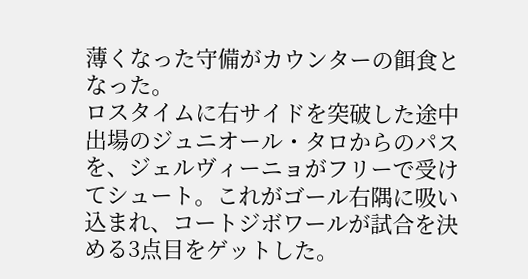薄くなった守備がカウンターの餌食となった。
ロスタイムに右サイドを突破した途中出場のジュニオール・タロからのパスを、ジェルヴィーニョがフリーで受けてシュート。これがゴール右隅に吸い込まれ、コートジボワールが試合を決める3点目をゲットした。